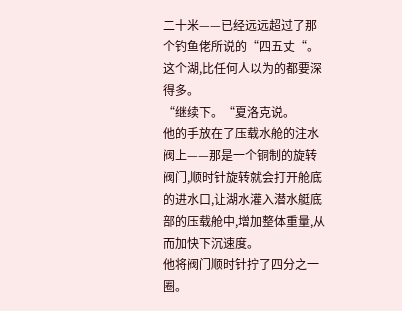二十米——已经远远超过了那个钓鱼佬所说的“四五丈“。
这个湖,比任何人以为的都要深得多。
“继续下。“夏洛克说。
他的手放在了压载水舱的注水阀上——那是一个铜制的旋转阀门,顺时针旋转就会打开舱底的进水口,让湖水灌入潜水艇底部的压载舱中,增加整体重量,从而加快下沉速度。
他将阀门顺时针拧了四分之一圈。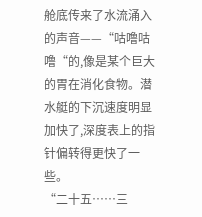舱底传来了水流涌入的声音——“咕噜咕噜“的,像是某个巨大的胃在消化食物。潜水艇的下沉速度明显加快了,深度表上的指针偏转得更快了一些。
“二十五……三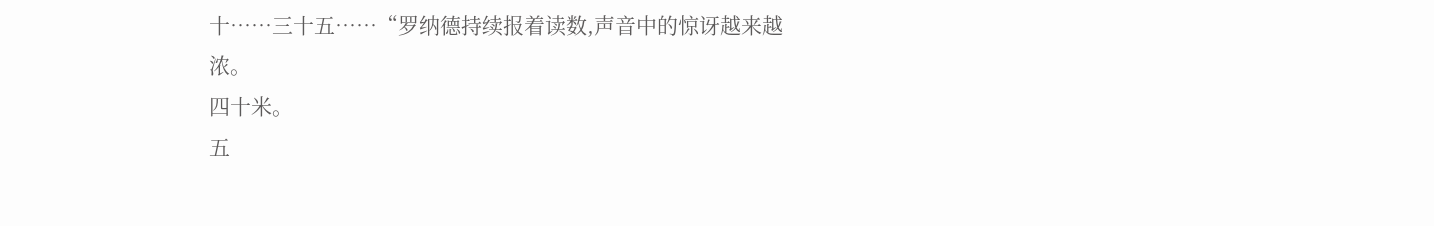十……三十五……“罗纳德持续报着读数,声音中的惊讶越来越浓。
四十米。
五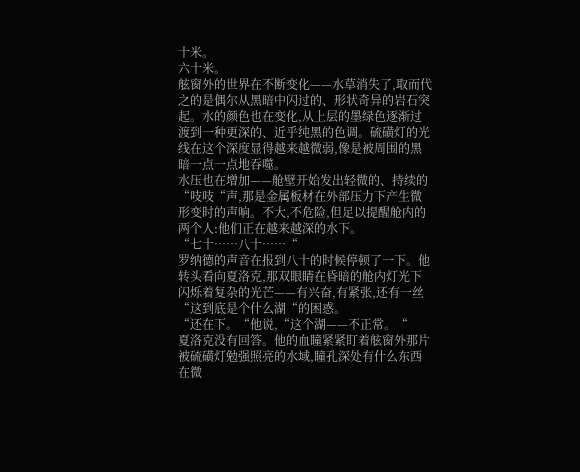十米。
六十米。
舷窗外的世界在不断变化——水草消失了,取而代之的是偶尔从黑暗中闪过的、形状奇异的岩石突起。水的颜色也在变化,从上层的墨绿色逐渐过渡到一种更深的、近乎纯黑的色调。硫磺灯的光线在这个深度显得越来越微弱,像是被周围的黑暗一点一点地吞噬。
水压也在增加——舱壁开始发出轻微的、持续的“吱吱“声,那是金属板材在外部压力下产生微形变时的声响。不大,不危险,但足以提醒舱内的两个人:他们正在越来越深的水下。
“七十……八十……“
罗纳德的声音在报到八十的时候停顿了一下。他转头看向夏洛克,那双眼睛在昏暗的舱内灯光下闪烁着复杂的光芒——有兴奋,有紧张,还有一丝“这到底是个什么湖“的困惑。
“还在下。“他说,“这个湖——不正常。“
夏洛克没有回答。他的血瞳紧紧盯着舷窗外那片被硫磺灯勉强照亮的水域,瞳孔深处有什么东西在微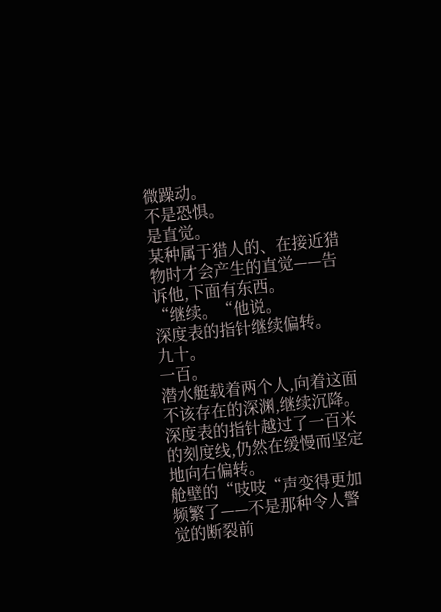微躁动。
不是恐惧。
是直觉。
某种属于猎人的、在接近猎物时才会产生的直觉——告诉他,下面有东西。
“继续。“他说。
深度表的指针继续偏转。
九十。
一百。
潜水艇载着两个人,向着这面不该存在的深渊,继续沉降。
深度表的指针越过了一百米的刻度线,仍然在缓慢而坚定地向右偏转。
舱壁的“吱吱“声变得更加频繁了——不是那种令人警觉的断裂前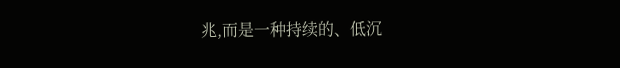兆,而是一种持续的、低沉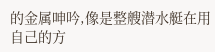的金属呻吟,像是整艘潜水艇在用自己的方